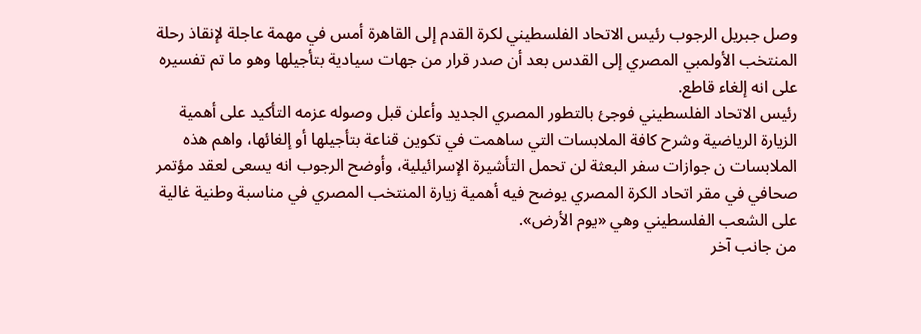وصل جبريل الرجوب رئيس الاتحاد الفلسطيني لكرة القدم إلى القاهرة أمس في مهمة عاجلة لإنقاذ رحلة المنتخب الأولمبي المصري إلى القدس بعد أن صدر قرار من جهات سيادية بتأجيلها وهو ما تم تفسيره على انه إلغاء قاطع.
رئيس الاتحاد الفلسطيني فوجئ بالتطور المصري الجديد وأعلن قبل وصوله عزمه التأكيد على أهمية الزيارة الرياضية وشرح كافة الملابسات التي ساهمت في تكوين قناعة بتأجيلها أو إلغائها، واهم هذه الملابسات ن جوازات سفر البعثة لن تحمل التأشيرة الإسرائيلية، وأوضح الرجوب انه يسعى لعقد مؤتمر صحافي في مقر اتحاد الكرة المصري يوضح فيه أهمية زيارة المنتخب المصري في مناسبة وطنية غالية على الشعب الفلسطيني وهي «يوم الأرض».
من جانب آخر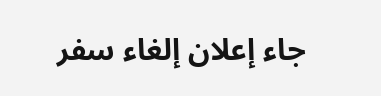جاء إعلان إلغاء سفر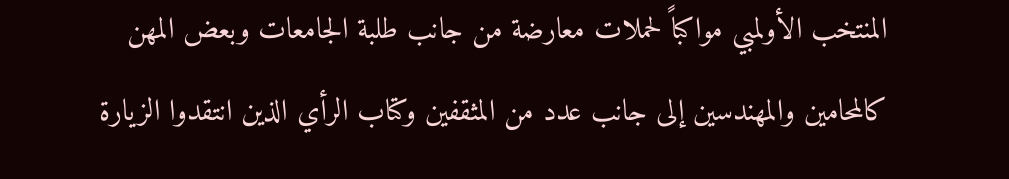المنتخب الأولمبي مواكباً لحملات معارضة من جانب طلبة الجامعات وبعض المهن كالمحامين والمهندسين إلى جانب عدد من المثقفين وكتاب الرأي الذين انتقدوا الزيارة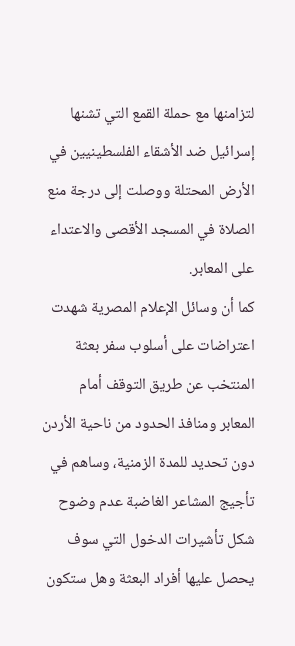لتزامنها مع حملة القمع التي تشنها إسرائيل ضد الأشقاء الفلسطينيين في الأرض المحتلة ووصلت إلى درجة منع الصلاة في المسجد الأقصى والاعتداء على المعابر.
كما أن وسائل الإعلام المصرية شهدت اعتراضات على أسلوب سفر بعثة المنتخب عن طريق التوقف أمام المعابر ومنافذ الحدود من ناحية الأردن دون تحديد للمدة الزمنية، وساهم في تأجيج المشاعر الغاضبة عدم وضوح شكل تأشيرات الدخول التي سوف يحصل عليها أفراد البعثة وهل ستكون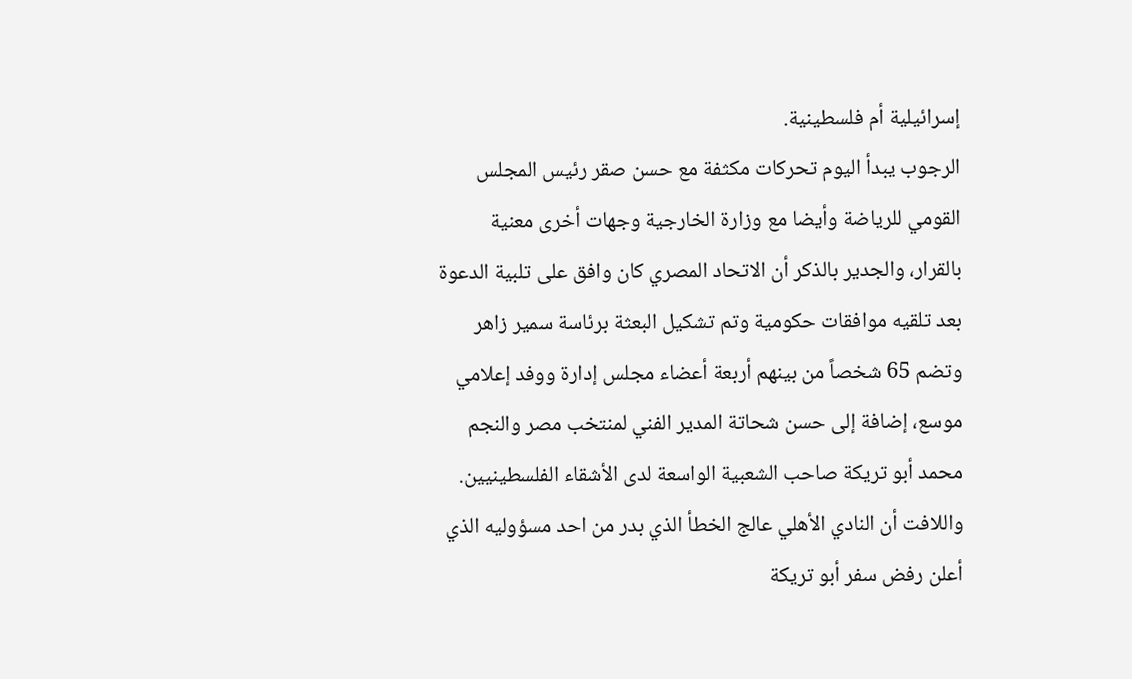إسرائيلية أم فلسطينية.
الرجوب يبدأ اليوم تحركات مكثفة مع حسن صقر رئيس المجلس القومي للرياضة وأيضا مع وزارة الخارجية وجهات أخرى معنية بالقرار، والجدير بالذكر أن الاتحاد المصري كان وافق على تلبية الدعوة بعد تلقيه موافقات حكومية وتم تشكيل البعثة برئاسة سمير زاهر وتضم 65 شخصاً من بينهم أربعة أعضاء مجلس إدارة ووفد إعلامي موسع، إضافة إلى حسن شحاتة المدير الفني لمنتخب مصر والنجم محمد أبو تريكة صاحب الشعبية الواسعة لدى الأشقاء الفلسطينيين.
واللافت أن النادي الأهلي عالج الخطأ الذي بدر من احد مسؤوليه الذي أعلن رفض سفر أبو تريكة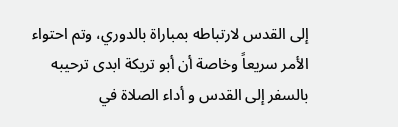إلى القدس لارتباطه بمباراة بالدوري، وتم احتواء الأمر سريعاً وخاصة أن أبو تريكة ابدى ترحيبه بالسفر إلى القدس و أداء الصلاة في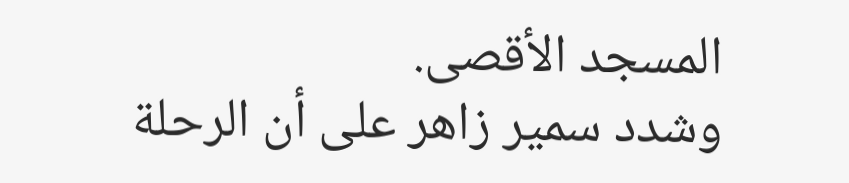المسجد الأقصى.
وشدد سمير زاهر على أن الرحلة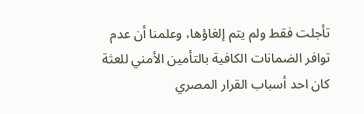تأجلت فقط ولم يتم إلغاؤها، وعلمنا أن عدم توافر الضمانات الكافية بالتأمين الأمني للعثة كان احد أسباب القرار المصري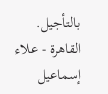بالتأجيل.
القاهرة - علاء إسماعيل